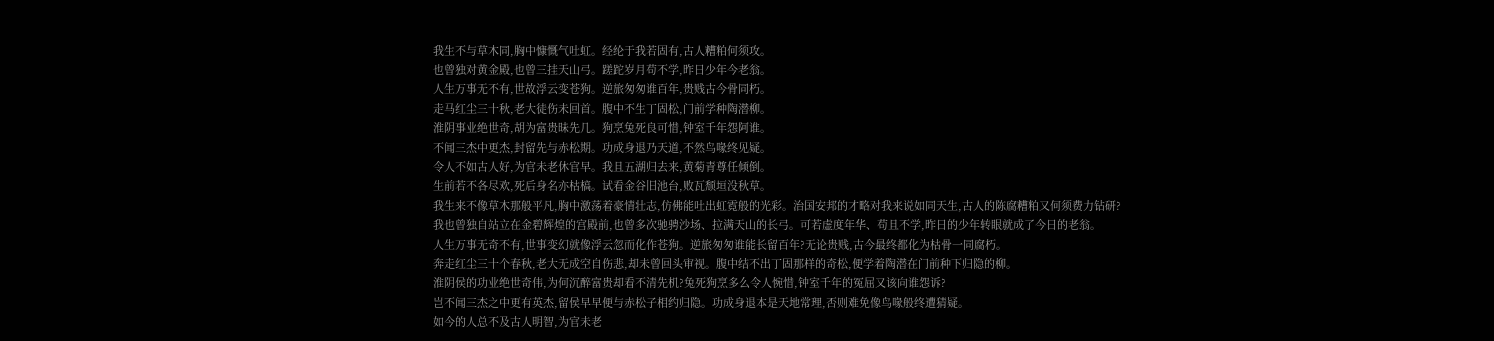我生不与草木同,胸中慷慨气吐虹。经纶于我若固有,古人糟粕何须攻。
也曾独对黄金殿,也曾三挂天山弓。蹉跎岁月苟不学,昨日少年今老翁。
人生万事无不有,世故浮云变苍狗。逆旅匆匆谁百年,贵贱古今骨同朽。
走马红尘三十秋,老大徒伤未回首。腹中不生丁固松,门前学种陶潜柳。
淮阴事业绝世奇,胡为富贵昧先几。狗烹兔死良可惜,钟室千年怨阿谁。
不闻三杰中更杰,封留先与赤松期。功成身退乃天道,不然鸟喙终见疑。
令人不如古人好,为官未老休官早。我且五湖归去来,黄菊青尊任倾倒。
生前若不各尽欢,死后身名亦枯槁。试看金谷旧池台,败瓦颓垣没秋草。
我生来不像草木那般平凡,胸中激荡着豪情壮志,仿佛能吐出虹霓般的光彩。治国安邦的才略对我来说如同天生,古人的陈腐糟粕又何须费力钻研?
我也曾独自站立在金碧辉煌的宫殿前,也曾多次驰骋沙场、拉满天山的长弓。可若虚度年华、苟且不学,昨日的少年转眼就成了今日的老翁。
人生万事无奇不有,世事变幻就像浮云忽而化作苍狗。逆旅匆匆谁能长留百年?无论贵贱,古今最终都化为枯骨一同腐朽。
奔走红尘三十个春秋,老大无成空自伤悲,却未曾回头审视。腹中结不出丁固那样的奇松,便学着陶潜在门前种下归隐的柳。
淮阴侯的功业绝世奇伟,为何沉醉富贵却看不清先机?兔死狗烹多么令人惋惜,钟室千年的冤屈又该向谁怨诉?
岂不闻三杰之中更有英杰,留侯早早便与赤松子相约归隐。功成身退本是天地常理,否则难免像鸟喙般终遭猜疑。
如今的人总不及古人明智,为官未老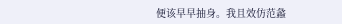便该早早抽身。我且效仿范蠡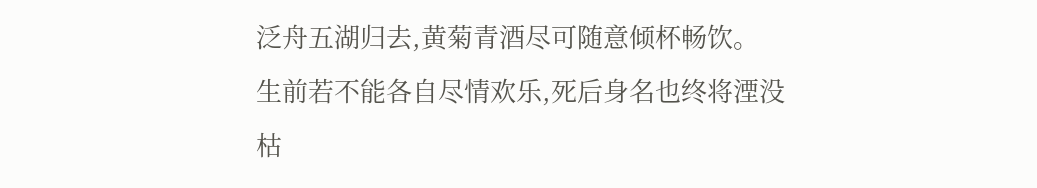泛舟五湖归去,黄菊青酒尽可随意倾杯畅饮。
生前若不能各自尽情欢乐,死后身名也终将湮没枯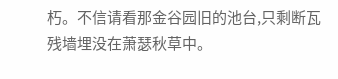朽。不信请看那金谷园旧的池台,只剩断瓦残墙埋没在萧瑟秋草中。